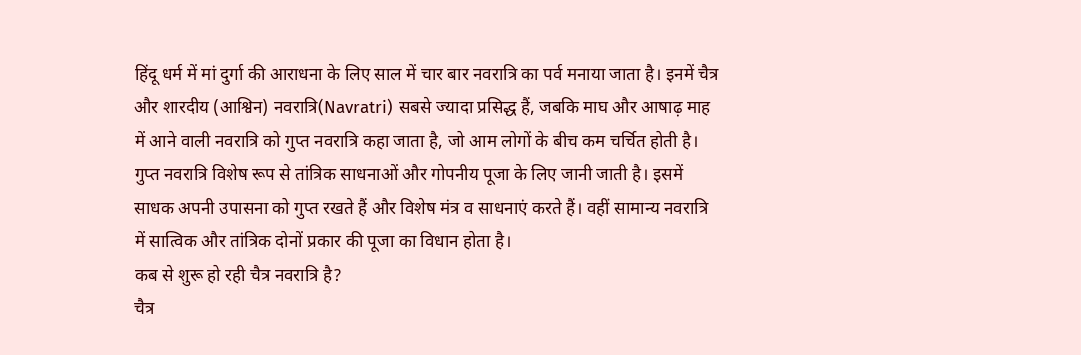हिंदू धर्म में मां दुर्गा की आराधना के लिए साल में चार बार नवरात्रि का पर्व मनाया जाता है। इनमें चैत्र और शारदीय (आश्विन) नवरात्रि(Navratri) सबसे ज्यादा प्रसिद्ध हैं, जबकि माघ और आषाढ़ माह में आने वाली नवरात्रि को गुप्त नवरात्रि कहा जाता है, जो आम लोगों के बीच कम चर्चित होती है।
गुप्त नवरात्रि विशेष रूप से तांत्रिक साधनाओं और गोपनीय पूजा के लिए जानी जाती है। इसमें साधक अपनी उपासना को गुप्त रखते हैं और विशेष मंत्र व साधनाएं करते हैं। वहीं सामान्य नवरात्रि में सात्विक और तांत्रिक दोनों प्रकार की पूजा का विधान होता है।
कब से शुरू हो रही चैत्र नवरात्रि है?
चैत्र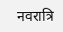नवरात्रि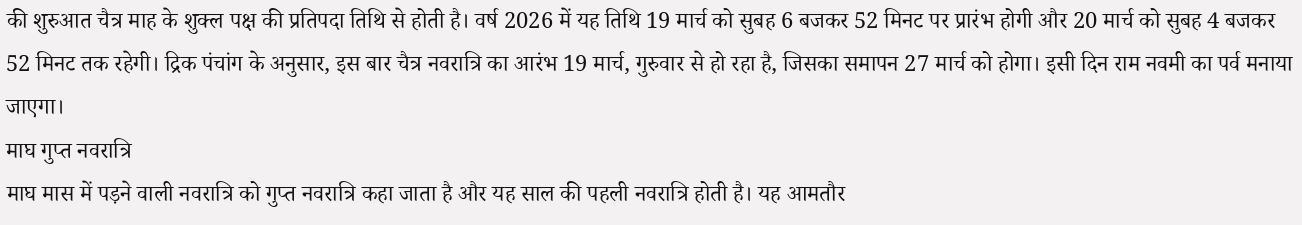की शुरुआत चैत्र माह के शुक्ल पक्ष की प्रतिपदा तिथि से होती है। वर्ष 2026 में यह तिथि 19 मार्च को सुबह 6 बजकर 52 मिनट पर प्रारंभ होगी और 20 मार्च को सुबह 4 बजकर 52 मिनट तक रहेगी। द्रिक पंचांग के अनुसार, इस बार चैत्र नवरात्रि का आरंभ 19 मार्च, गुरुवार से हो रहा है, जिसका समापन 27 मार्च को होगा। इसी दिन राम नवमी का पर्व मनाया जाएगा।
माघ गुप्त नवरात्रि
माघ मास में पड़ने वाली नवरात्रि को गुप्त नवरात्रि कहा जाता है और यह साल की पहली नवरात्रि होती है। यह आमतौर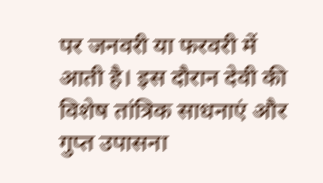पर जनवरी या फरवरी में आती है। इस दौरान देवी की विशेष तांत्रिक साधनाएं और गुप्त उपासना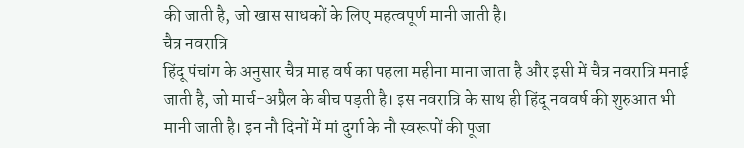की जाती है, जो खास साधकों के लिए महत्वपूर्ण मानी जाती है।
चैत्र नवरात्रि
हिंदू पंचांग के अनुसार चैत्र माह वर्ष का पहला महीना माना जाता है और इसी में चैत्र नवरात्रि मनाई जाती है, जो मार्च-अप्रैल के बीच पड़ती है। इस नवरात्रि के साथ ही हिंदू नववर्ष की शुरुआत भी मानी जाती है। इन नौ दिनों में मां दुर्गा के नौ स्वरूपों की पूजा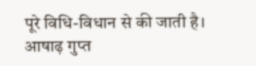पूरे विधि-विधान से की जाती है।
आषाढ़ गुप्त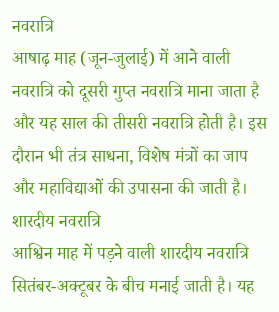नवरात्रि
आषाढ़ माह (जून-जुलाई) में आने वाली नवरात्रि को दूसरी गुप्त नवरात्रि माना जाता है और यह साल की तीसरी नवरात्रि होती है। इस दौरान भी तंत्र साधना, विशेष मंत्रों का जाप और महाविद्याओं की उपासना की जाती है।
शारदीय नवरात्रि
आश्विन माह में पड़ने वाली शारदीय नवरात्रि सितंबर-अक्टूबर के बीच मनाई जाती है। यह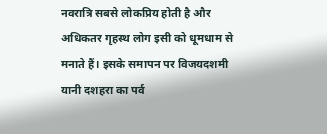नवरात्रि सबसे लोकप्रिय होती है और अधिकतर गृहस्थ लोग इसी को धूमधाम से मनाते हैं। इसके समापन पर विजयदशमी यानी दशहरा का पर्व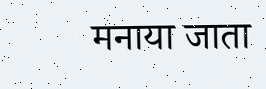मनाया जाता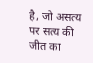है, जो असत्य पर सत्य की जीत का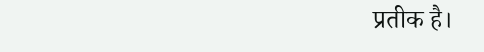प्रतीक है।